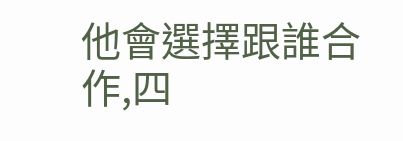他會選擇跟誰合作,四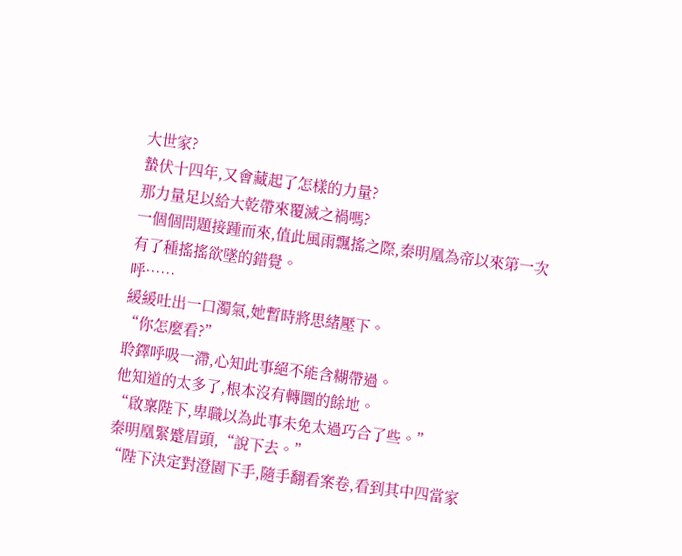大世家?
蟄伏十四年,又會藏起了怎樣的力量?
那力量足以給大乾帶來覆滅之禍嗎?
一個個問題接踵而來,值此風雨飄搖之際,秦明凰為帝以來第一次有了種搖搖欲墜的錯覺。
呼……
緩緩吐出一口濁氣,她暫時將思緒壓下。
“你怎麼看?”
聆鐸呼吸一滯,心知此事絕不能含糊帶過。
他知道的太多了,根本沒有轉圜的餘地。
“啟稟陛下,卑職以為此事未免太過巧合了些。”
秦明凰緊蹙眉頭,“說下去。”
“陛下決定對澄園下手,隨手翻看案卷,看到其中四當家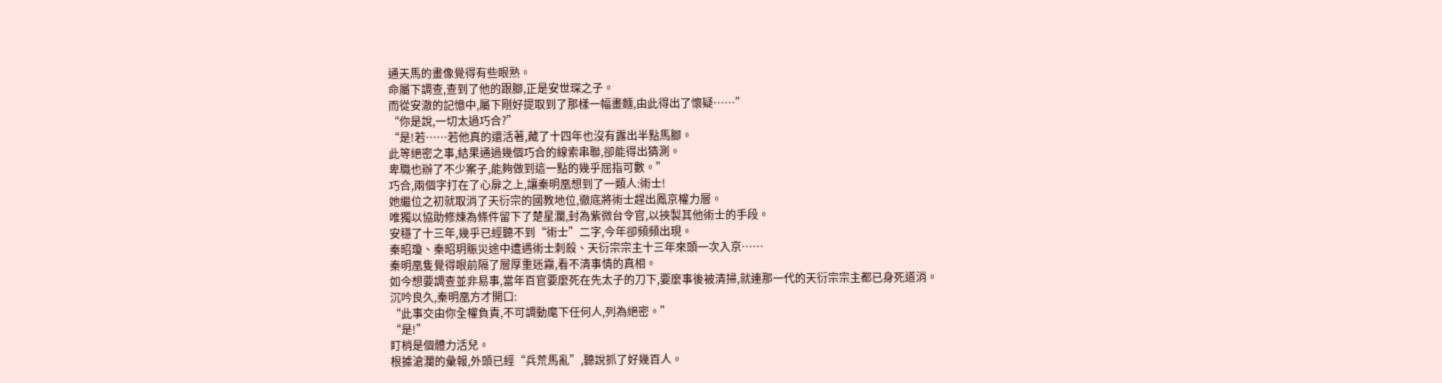通天馬的畫像覺得有些眼熟。
命屬下調查,查到了他的跟腳,正是安世琛之子。
而從安澈的記憶中,屬下剛好提取到了那樣一幅畫麵,由此得出了懷疑……”
“你是說,一切太過巧合?”
“是!若……若他真的還活著,藏了十四年也沒有露出半點馬腳。
此等絕密之事,結果通過幾個巧合的線索串聯,卻能得出猜測。
卑職也辦了不少案子,能夠做到這一點的幾乎屈指可數。”
巧合,兩個字打在了心扉之上,讓秦明凰想到了一類人:術士!
她繼位之初就取消了天衍宗的國教地位,徹底將術士趕出鳳京權力層。
唯獨以協助修煉為條件留下了楚星瀾,封為紫微台令官,以挾製其他術士的手段。
安穩了十三年,幾乎已經聽不到“術士”二字,今年卻頻頻出現。
秦昭瓊、秦昭玥賑災途中遭遇術士刺殺、天衍宗宗主十三年來頭一次入京……
秦明凰隻覺得眼前隔了層厚重迷霧,看不清事情的真相。
如今想要調查並非易事,當年百官要麼死在先太子的刀下,要麼事後被清掃,就連那一代的天衍宗宗主都已身死道消。
沉吟良久,秦明凰方才開口:
“此事交由你全權負責,不可調動麾下任何人,列為絕密。”
“是!”
盯梢是個體力活兒。
根據滄瀾的彙報,外頭已經“兵荒馬亂”,聽說抓了好幾百人。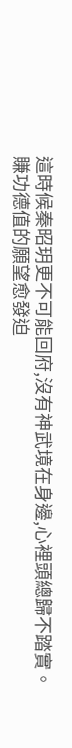這時候秦昭玥更不可能回府,沒有神武境在身邊,心裡頭總歸不踏實。
賺功德值的願望愈發迫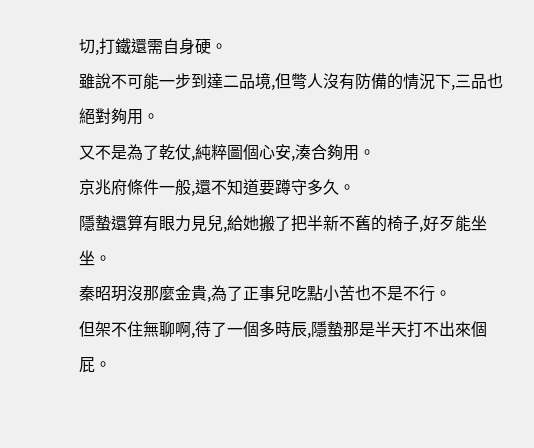切,打鐵還需自身硬。
雖說不可能一步到達二品境,但彆人沒有防備的情況下,三品也絕對夠用。
又不是為了乾仗,純粹圖個心安,湊合夠用。
京兆府條件一般,還不知道要蹲守多久。
隱蟄還算有眼力見兒,給她搬了把半新不舊的椅子,好歹能坐坐。
秦昭玥沒那麼金貴,為了正事兒吃點小苦也不是不行。
但架不住無聊啊,待了一個多時辰,隱蟄那是半天打不出來個屁。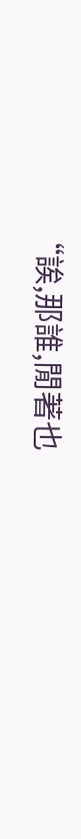“誒,那誰,閒著也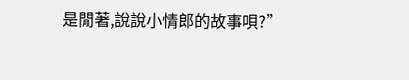是閒著,說說小情郎的故事唄?”